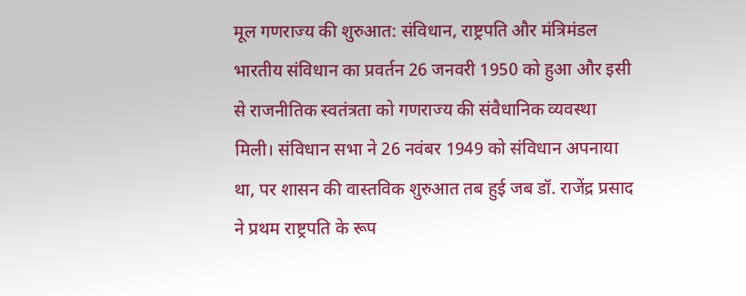मूल गणराज्य की शुरुआत: संविधान, राष्ट्रपति और मंत्रिमंडल
भारतीय संविधान का प्रवर्तन 26 जनवरी 1950 को हुआ और इसी से राजनीतिक स्वतंत्रता को गणराज्य की संवैधानिक व्यवस्था मिली। संविधान सभा ने 26 नवंबर 1949 को संविधान अपनाया था, पर शासन की वास्तविक शुरुआत तब हुई जब डॉ. राजेंद्र प्रसाद ने प्रथम राष्ट्रपति के रूप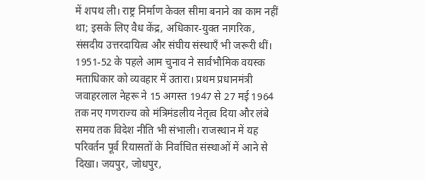में शपथ ली। राष्ट्र निर्माण केवल सीमा बनाने का काम नहीं था; इसके लिए वैध केंद्र, अधिकार-युक्त नागरिक, संसदीय उत्तरदायित्व और संघीय संस्थाएँ भी जरूरी थीं। 1951-52 के पहले आम चुनाव ने सार्वभौमिक वयस्क मताधिकार को व्यवहार में उतारा। प्रथम प्रधानमंत्री जवाहरलाल नेहरू ने 15 अगस्त 1947 से 27 मई 1964 तक नए गणराज्य को मंत्रिमंडलीय नेतृत्व दिया और लंबे समय तक विदेश नीति भी संभाली। राजस्थान में यह परिवर्तन पूर्व रियासतों के निर्वाचित संस्थाओं में आने से दिखा। जयपुर, जोधपुर,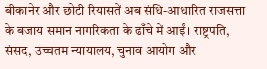बीकानेर और छोटी रियासतें अब संधि-आधारित राजसत्ता के बजाय समान नागरिकता के ढाँचे में आईं। राष्ट्रपति, संसद, उच्चतम न्यायालय, चुनाव आयोग और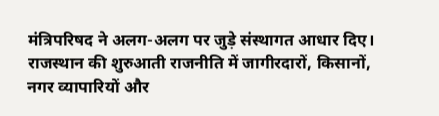मंत्रिपरिषद ने अलग-अलग पर जुड़े संस्थागत आधार दिए। राजस्थान की शुरुआती राजनीति में जागीरदारों, किसानों, नगर व्यापारियों और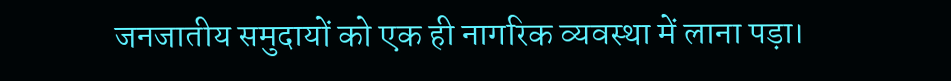जनजातीय समुदायों को एक ही नागरिक व्यवस्था में लाना पड़ा।